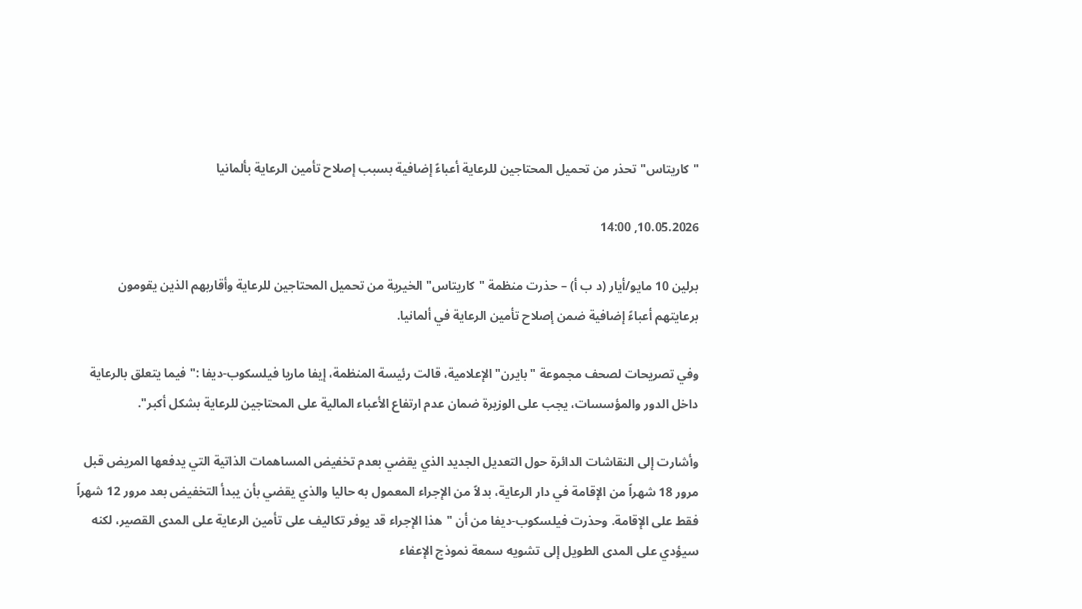"كاريتاس" تحذر من تحميل المحتاجين للرعاية أعباءً إضافية بسبب إصلاح تأمين الرعاية بألمانيا

10.05.2026, 14:00

برلين 10 مايو/أيار (د ب أ) – حذرت منظمة "كاريتاس" الخيرية من تحميل المحتاجين للرعاية وأقاربهم الذين يقومون برعايتهم أعباءً إضافية ضمن إصلاح تأمين الرعاية في ألمانيا.

وفي تصريحات لصحف مجموعة "بايرن" الإعلامية، قالت رئيسة المنظمة، إيفا ماريا فيلسكوب-ديفا :"فيما يتعلق بالرعاية داخل الدور والمؤسسات، يجب على الوزيرة ضمان عدم ارتفاع الأعباء المالية على المحتاجين للرعاية بشكل أكبر".

وأشارت إلى النقاشات الدائرة حول التعديل الجديد الذي يقضي بعدم تخفيض المساهمات الذاتية التي يدفعها المريض قبل مرور 18 شهراً من الإقامة في دار الرعاية، بدلاً من الإجراء المعمول به حاليا والذي يقضي بأن يبدأ التخفيض بعد مرور 12 شهراً فقط على الإقامة. وحذرت فيلسكوب-ديفا من أن "هذا الإجراء قد يوفر تكاليف على تأمين الرعاية على المدى القصير، لكنه سيؤدي على المدى الطويل إلى تشويه سمعة نموذج الإعفاء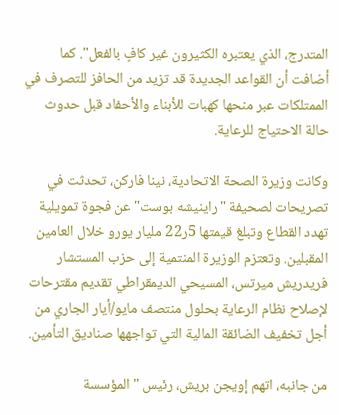المتدرج، الذي يعتبره الكثيرون غير كافٍ بالفعل". كما أضافت أن القواعد الجديدة قد تزيد من الحافز للتصرف في الممتلكات عبر منحها كهبات للأبناء والأحفاد قبل حدوث حالة الاحتياج للرعاية.

وكانت وزيرة الصحة الاتحادية، نينا فاركن، تحدثت في تصريحات لصحيفة "راينيشه بوست" عن فجوة تمويلية تهدد القطاع وتبلغ قيمتها 5ر22 مليار يورو خلال العامين المقبلين. وتعتزم الوزيرة المنتمية إلى حزب المستشار فريدريش ميرتس، المسيحي الديمقراطي تقديم مقترحات لإصلاح نظام الرعاية بحلول منتصف مايو/أيار الجاري من أجل تخفيف الضائقة المالية التي تواجهها صناديق التأمين.

من جانبه، اتهم إويجن بريش، رئيس "المؤسسة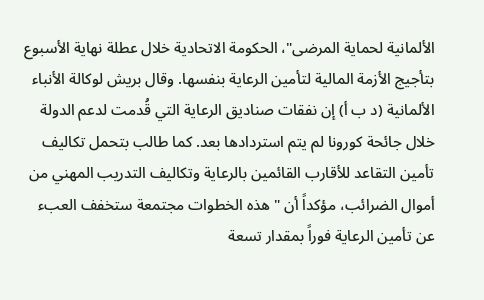الألمانية لحماية المرضى"، الحكومة الاتحادية خلال عطلة نهاية الأسبوع بتأجيج الأزمة المالية لتأمين الرعاية بنفسها. وقال بريش لوكالة الأنباء الألمانية (د ب أ) إن نفقات صناديق الرعاية التي قُدمت لدعم الدولة خلال جائحة كورونا لم يتم استردادها بعد. كما طالب بتحمل تكاليف تأمين التقاعد للأقارب القائمين بالرعاية وتكاليف التدريب المهني من أموال الضرائب، مؤكداً أن "هذه الخطوات مجتمعة ستخفف العبء عن تأمين الرعاية فوراً بمقدار تسعة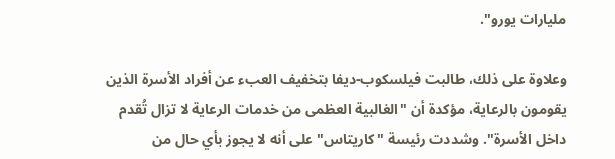مليارات يورو".

وعلاوة على ذلك، طالبت فيلسكوب-ديفا بتخفيف العبء عن أفراد الأسرة الذين يقومون بالرعاية، مؤكدة أن "الغالبية العظمى من خدمات الرعاية لا تزال تُقدم داخل الأسرة". وشددت رئيسة "كاريتاس" على أنه لا يجوز بأي حال من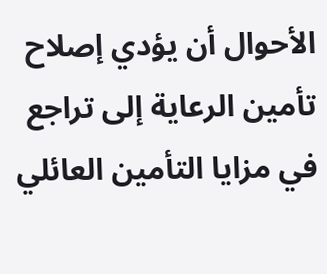الأحوال أن يؤدي إصلاح تأمين الرعاية إلى تراجع في مزايا التأمين العائلي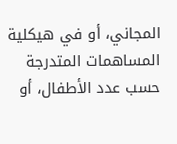المجاني، أو في هيكلية المساهمات المتدرجة حسب عدد الأطفال، أو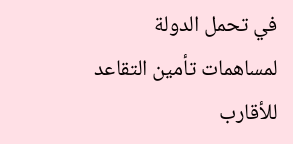في تحمل الدولة لمساهمات تأمين التقاعد للأقارب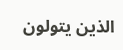الذين يتولون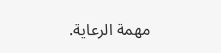مهمة الرعاية.